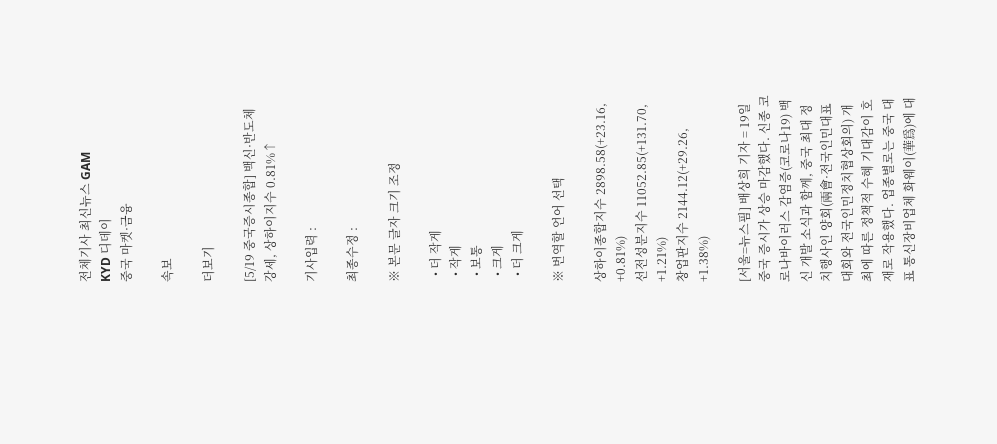전체기사 최신뉴스 GAM
KYD 디데이
중국 마켓·금융

속보

더보기

[5/19 중국증시종합] 백신·반도체 강세, 상하이지수 0.81%↑

기사입력 :

최종수정 :

※ 본문 글자 크기 조정

  • 더 작게
  • 작게
  • 보통
  • 크게
  • 더 크게

※ 번역할 언어 선택

상하이종합지수 2898.58(+23.16, +0.81%)
선전성분지수 11052.85(+131.70, +1.21%)
창업판지수 2144.12(+29.26, +1.38%)

[서울=뉴스핌] 배상희 기자 = 19일 중국 증시가 상승 마감했다. 신종 코로나바이러스 감염증(코로나19) 백신 개발 소식과 함께, 중국 최대 정치행사인 양회(兩會·전국인민대표대회와 전국인민정치협상회의) 개최에 따른 정책적 수혜 기대감이 호재로 작용했다. 업종별로는 중국 대표 통신장비업체 화웨이(華爲)에 대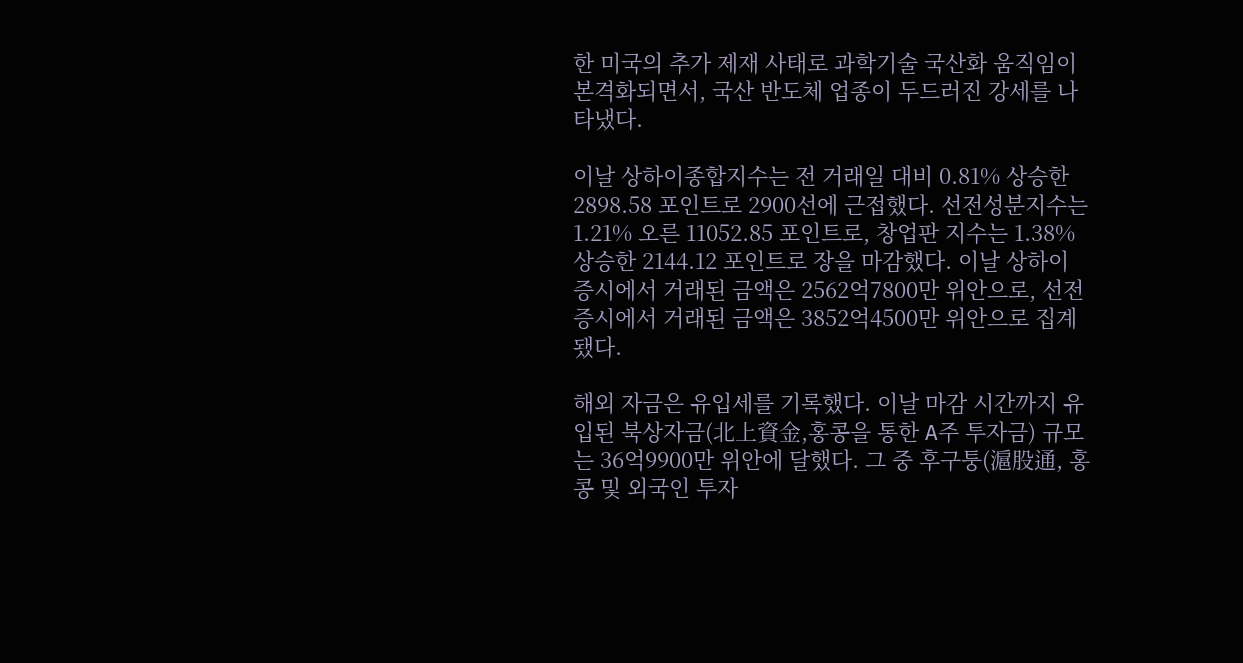한 미국의 추가 제재 사태로 과학기술 국산화 움직임이 본격화되면서, 국산 반도체 업종이 두드러진 강세를 나타냈다.

이날 상하이종합지수는 전 거래일 대비 0.81% 상승한 2898.58 포인트로 2900선에 근접했다. 선전성분지수는 1.21% 오른 11052.85 포인트로, 창업판 지수는 1.38% 상승한 2144.12 포인트로 장을 마감했다. 이날 상하이 증시에서 거래된 금액은 2562억7800만 위안으로, 선전 증시에서 거래된 금액은 3852억4500만 위안으로 집계됐다.

해외 자금은 유입세를 기록했다. 이날 마감 시간까지 유입된 북상자금(北上資金,홍콩을 통한 A주 투자금) 규모는 36억9900만 위안에 달했다. 그 중 후구퉁(滬股通, 홍콩 및 외국인 투자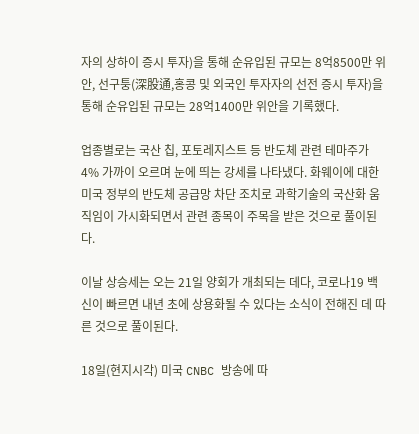자의 상하이 증시 투자)을 통해 순유입된 규모는 8억8500만 위안, 선구퉁(深股通,홍콩 및 외국인 투자자의 선전 증시 투자)을 통해 순유입된 규모는 28억1400만 위안을 기록했다.

업종별로는 국산 칩, 포토레지스트 등 반도체 관련 테마주가 4% 가까이 오르며 눈에 띄는 강세를 나타냈다. 화웨이에 대한 미국 정부의 반도체 공급망 차단 조치로 과학기술의 국산화 움직임이 가시화되면서 관련 종목이 주목을 받은 것으로 풀이된다.

이날 상승세는 오는 21일 양회가 개최되는 데다, 코로나19 백신이 빠르면 내년 초에 상용화될 수 있다는 소식이 전해진 데 따른 것으로 풀이된다.

18일(현지시각) 미국 CNBC 방송에 따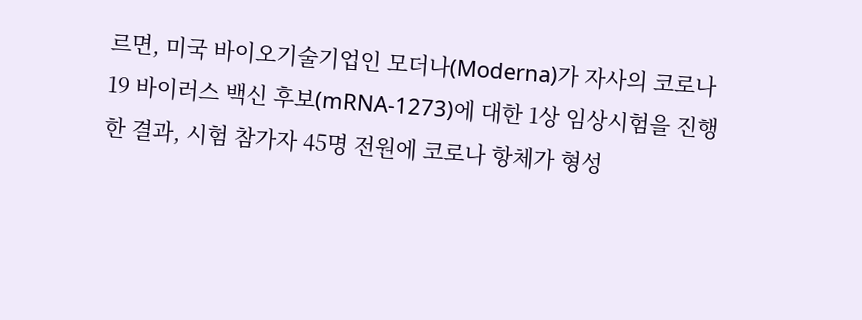르면, 미국 바이오기술기업인 모더나(Moderna)가 자사의 코로나19 바이러스 백신 후보(mRNA-1273)에 대한 1상 임상시험을 진행한 결과, 시험 참가자 45명 전원에 코로나 항체가 형성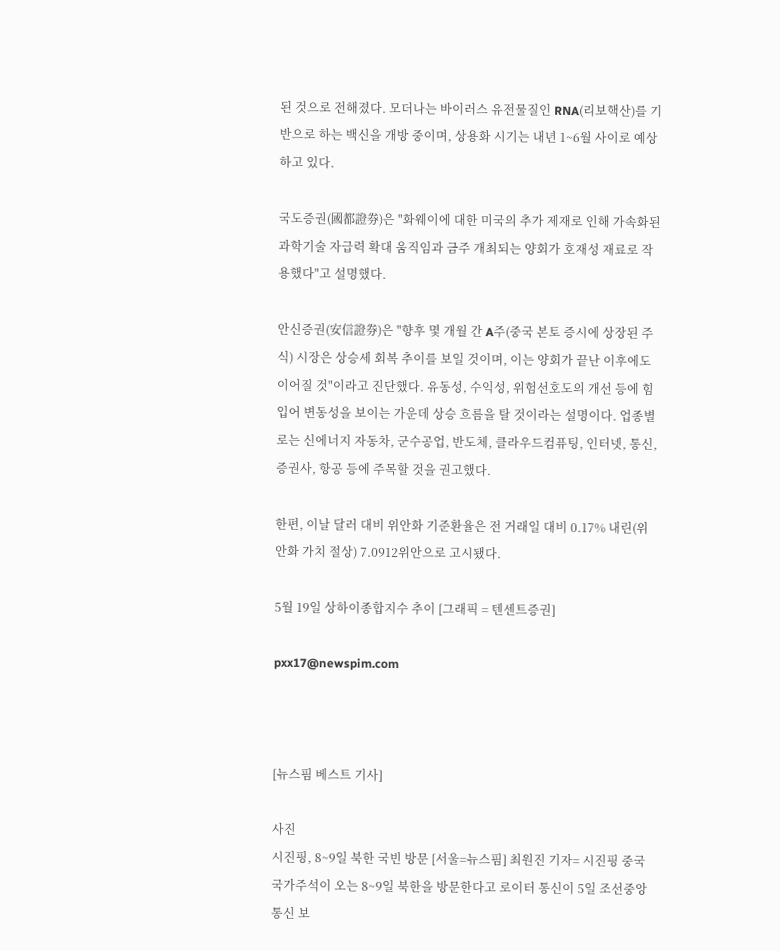된 것으로 전해졌다. 모더나는 바이러스 유전물질인 RNA(리보핵산)를 기반으로 하는 백신을 개방 중이며, 상용화 시기는 내년 1~6월 사이로 예상하고 있다.

국도증권(國都證券)은 "화웨이에 대한 미국의 추가 제재로 인해 가속화된 과학기술 자급력 확대 움직임과 금주 개최되는 양회가 호재성 재료로 작용했다"고 설명했다.

안신증권(安信證券)은 "향후 몇 개월 간 A주(중국 본토 증시에 상장된 주식) 시장은 상승세 회복 추이를 보일 것이며, 이는 양회가 끝난 이후에도 이어질 것"이라고 진단했다. 유동성, 수익성, 위험선호도의 개선 등에 힘입어 변동성을 보이는 가운데 상승 흐름을 탈 것이라는 설명이다. 업종별로는 신에너지 자동차, 군수공업, 반도체, 클라우드컴퓨팅, 인터넷, 통신, 증권사, 항공 등에 주목할 것을 권고했다.

한편, 이날 달러 대비 위안화 기준환율은 전 거래일 대비 0.17% 내린(위안화 가치 절상) 7.0912위안으로 고시됐다.

5월 19일 상하이종합지수 추이 [그래픽 = 텐센트증권]

pxx17@newspim.com



[뉴스핌 베스트 기사]

사진
시진핑, 8~9일 북한 국빈 방문 [서울=뉴스핌] 최원진 기자= 시진핑 중국 국가주석이 오는 8~9일 북한을 방문한다고 로이터 통신이 5일 조선중앙통신 보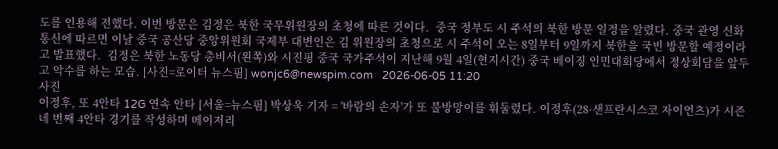도를 인용해 전했다. 이번 방문은 김정은 북한 국무위원장의 초청에 따른 것이다.  중국 정부도 시 주석의 북한 방문 일정을 알렸다. 중국 관영 신화통신에 따르면 이날 중국 공산당 중앙위원회 국제부 대변인은 김 위원장의 초청으로 시 주석이 오는 8일부터 9일까지 북한을 국빈 방문할 예정이라고 발표했다.  김정은 북한 노동당 총비서(왼쪽)와 시진핑 중국 국가주석이 지난해 9월 4일(현지시간) 중국 베이징 인민대회당에서 정상회담을 앞두고 악수를 하는 모습. [사진=로이터 뉴스핌] wonjc6@newspim.com   2026-06-05 11:20
사진
이정후, 또 4안타 12G 연속 안타 [서울=뉴스핌] 박상욱 기자 = '바람의 손자'가 또 불방망이를 휘둘렀다. 이정후(28·샌프란시스코 자이언츠)가 시즌 네 번째 4안타 경기를 작성하며 메이저리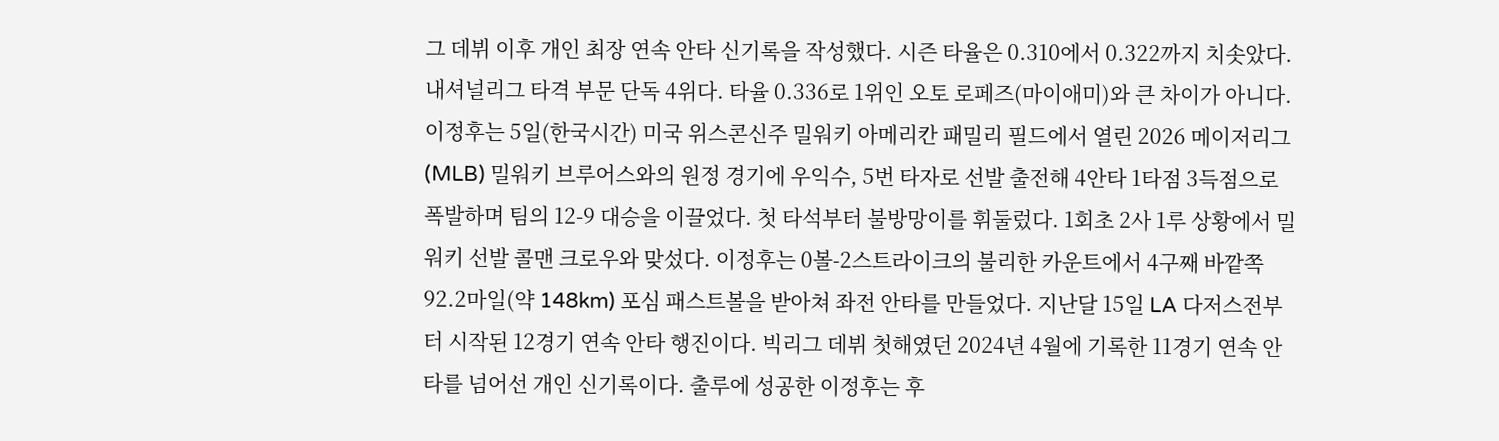그 데뷔 이후 개인 최장 연속 안타 신기록을 작성했다. 시즌 타율은 0.310에서 0.322까지 치솟았다. 내셔널리그 타격 부문 단독 4위다. 타율 0.336로 1위인 오토 로페즈(마이애미)와 큰 차이가 아니다. 이정후는 5일(한국시간) 미국 위스콘신주 밀워키 아메리칸 패밀리 필드에서 열린 2026 메이저리그(MLB) 밀워키 브루어스와의 원정 경기에 우익수, 5번 타자로 선발 출전해 4안타 1타점 3득점으로 폭발하며 팀의 12-9 대승을 이끌었다. 첫 타석부터 불방망이를 휘둘렀다. 1회초 2사 1루 상황에서 밀워키 선발 콜맨 크로우와 맞섰다. 이정후는 0볼-2스트라이크의 불리한 카운트에서 4구째 바깥쪽 92.2마일(약 148km) 포심 패스트볼을 받아쳐 좌전 안타를 만들었다. 지난달 15일 LA 다저스전부터 시작된 12경기 연속 안타 행진이다. 빅리그 데뷔 첫해였던 2024년 4월에 기록한 11경기 연속 안타를 넘어선 개인 신기록이다. 출루에 성공한 이정후는 후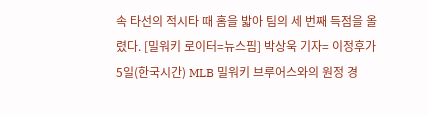속 타선의 적시타 때 홈을 밟아 팀의 세 번째 득점을 올렸다. [밀워키 로이터=뉴스핌] 박상욱 기자= 이정후가 5일(한국시간) MLB 밀워키 브루어스와의 원정 경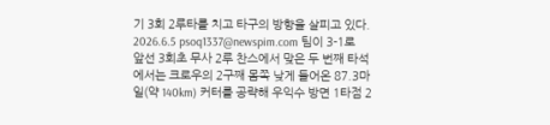기 3회 2루타를 치고 타구의 방향을 살피고 있다. 2026.6.5 psoq1337@newspim.com 팀이 3-1로 앞선 3회초 무사 2루 찬스에서 맞은 두 번째 타석에서는 크로우의 2구째 몸쪽 낮게 들어온 87.3마일(약 140km) 커터를 공략해 우익수 방면 1타점 2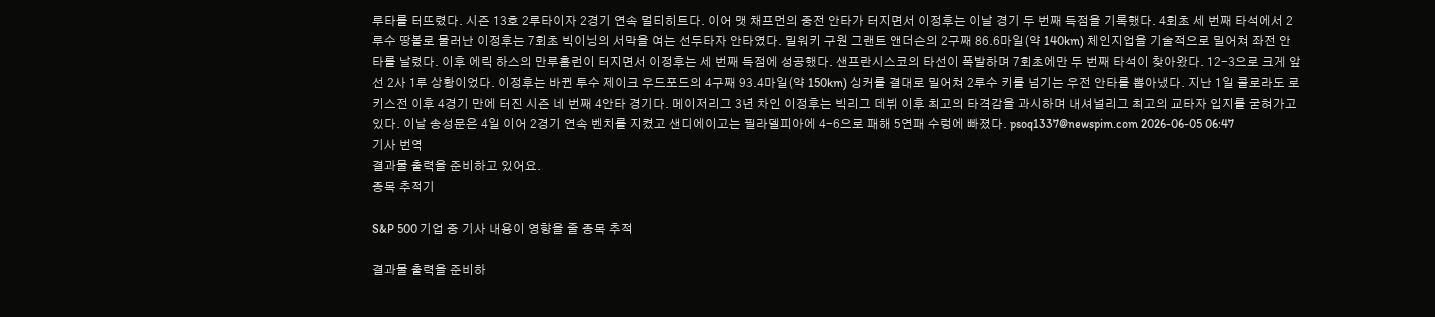루타를 터뜨렸다. 시즌 13호 2루타이자 2경기 연속 멀티히트다. 이어 맷 채프먼의 중전 안타가 터지면서 이정후는 이날 경기 두 번째 득점을 기록했다. 4회초 세 번째 타석에서 2루수 땅볼로 물러난 이정후는 7회초 빅이닝의 서막을 여는 선두타자 안타였다. 밀워키 구원 그랜트 앤더슨의 2구째 86.6마일(약 140km) 체인지업을 기술적으로 밀어쳐 좌전 안타를 날렸다. 이후 에릭 하스의 만루홈런이 터지면서 이정후는 세 번째 득점에 성공했다. 샌프란시스코의 타선이 폭발하며 7회초에만 두 번째 타석이 찾아왔다. 12-3으로 크게 앞선 2사 1루 상황이었다. 이정후는 바뀐 투수 제이크 우드포드의 4구째 93.4마일(약 150km) 싱커를 결대로 밀어쳐 2루수 키를 넘기는 우전 안타를 뽑아냈다. 지난 1일 콜로라도 로키스전 이후 4경기 만에 터진 시즌 네 번째 4안타 경기다. 메이저리그 3년 차인 이정후는 빅리그 데뷔 이후 최고의 타격감을 과시하며 내셔널리그 최고의 교타자 입지를 굳혀가고 있다. 이날 송성문은 4일 이어 2경기 연속 벤치를 지켰고 샌디에이고는 필라델피아에 4-6으로 패해 5연패 수렁에 빠졌다. psoq1337@newspim.com 2026-06-05 06:47
기사 번역
결과물 출력을 준비하고 있어요.
종목 추적기

S&P 500 기업 중 기사 내용이 영향을 줄 종목 추적

결과물 출력을 준비하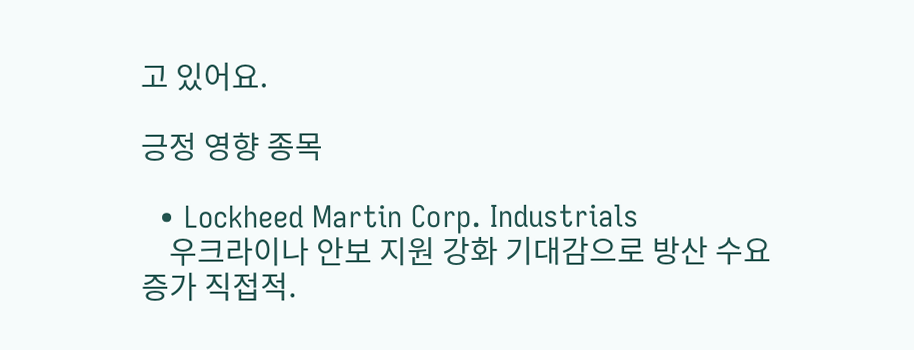고 있어요.

긍정 영향 종목

  • Lockheed Martin Corp. Industrials
    우크라이나 안보 지원 강화 기대감으로 방산 수요 증가 직접적.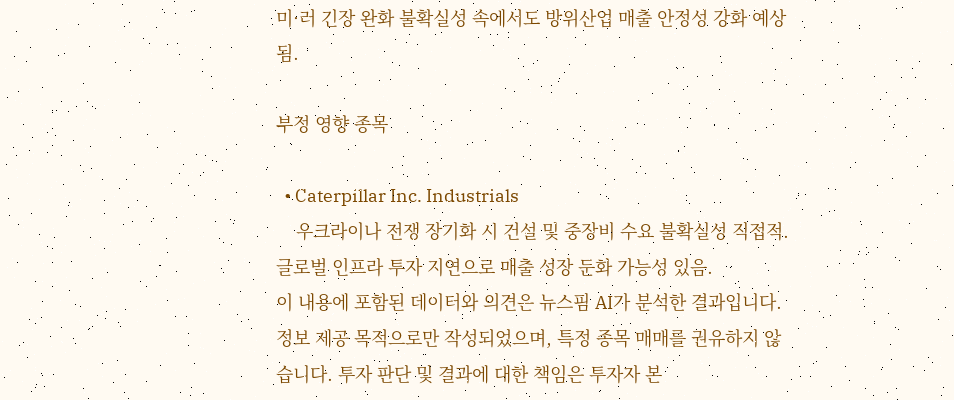미·러 긴장 완화 불확실성 속에서도 방위산업 매출 안정성 강화 예상됨.

부정 영향 종목

  • Caterpillar Inc. Industrials
    우크라이나 전쟁 장기화 시 건설 및 중장비 수요 불확실성 직접적. 글로벌 인프라 투자 지연으로 매출 성장 둔화 가능성 있음.
이 내용에 포함된 데이터와 의견은 뉴스핌 AI가 분석한 결과입니다. 정보 제공 목적으로만 작성되었으며, 특정 종목 매매를 권유하지 않습니다. 투자 판단 및 결과에 대한 책임은 투자자 본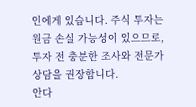인에게 있습니다. 주식 투자는 원금 손실 가능성이 있으므로, 투자 전 충분한 조사와 전문가 상담을 권장합니다.
안다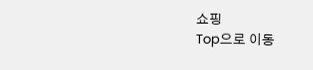쇼핑
Top으로 이동